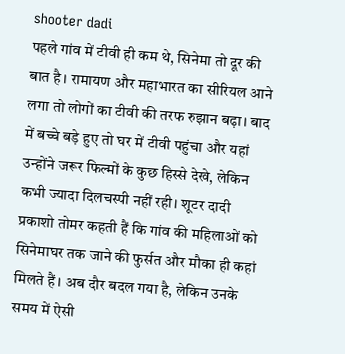shooter dadi
पहले गांव में टीवी ही कम थे, सिनेमा तो दूर की बात है। रामायण और महाभारत का सीरियल आने लगा तो लोगों का टीवी की तरफ रुझान बढ़ा। बाद में बच्चे बड़े हुए तो घर में टीवी पहुंचा और यहां उन्होंने जरूर फिल्मों के कुछ हिस्से देखे, लेकिन कभी ज्यादा दिलचस्पी नहीं रही। शूटर दादी प्रकाशो तोमर कहती हैं कि गांव की महिलाओं को सिनेमाघर तक जाने की फुर्सत और मौका ही कहां मिलते हैं। अब दौर बदल गया है, लेकिन उनके समय में ऐसी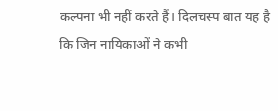कल्पना भी नहीं करते हैं। दिलचस्प बात यह है कि जिन नायिकाओं ने कभी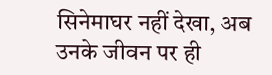सिनेमाघर नहीं देखा, अब उनके जीवन पर ही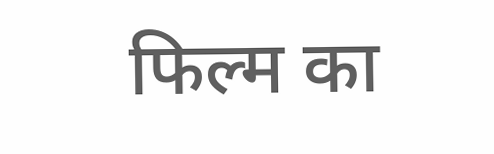फिल्म का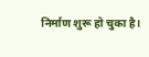निर्माण शुरू हो चुका है।